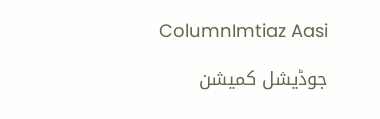ColumnImtiaz Aasi

جوڈیشل کمیشن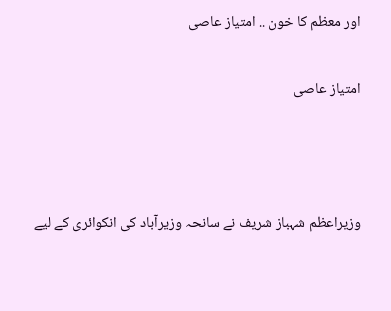اور معظم کا خون .. امتیاز عاصی

امتیاز عاصی



وزیراعظم شہباز شریف نے سانحہ وزیرآباد کی انکوائری کے لیے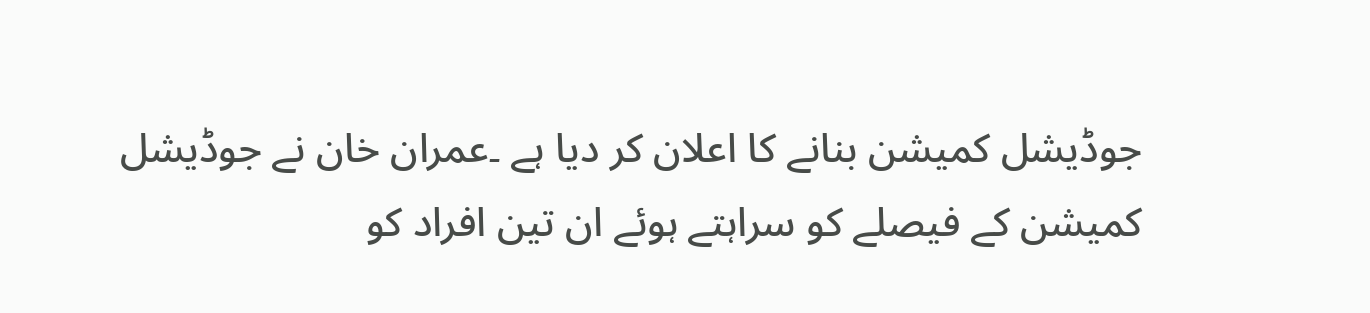جوڈیشل کمیشن بنانے کا اعلان کر دیا ہے ۔عمران خان نے جوڈیشل کمیشن کے فیصلے کو سراہتے ہوئے ان تین افراد کو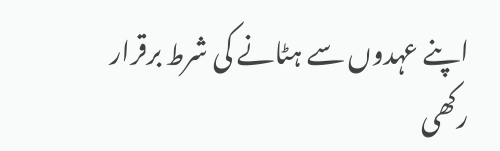اپنے عہدوں سے ہٹانے کی شرط برقرار رکھی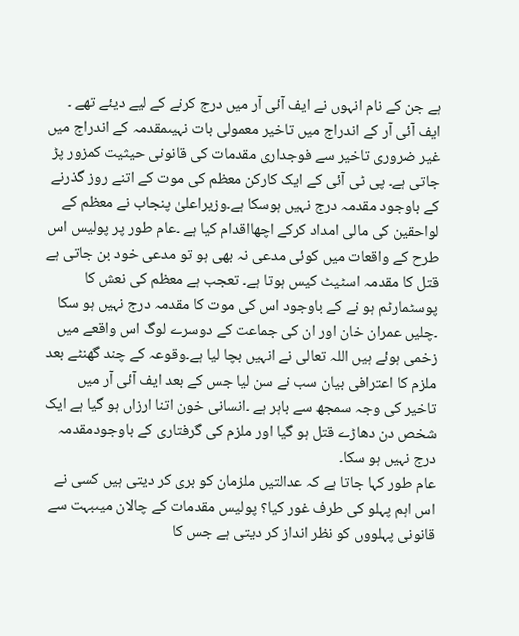ہے جن کے نام انہوں نے ایف آئی آر میں درج کرنے کے لیے دیئے تھے ۔ ایف آئی آر کے اندراج میں تاخیر معمولی بات نہیںمقدمہ کے اندراج میں غیر ضروری تاخیر سے فوجداری مقدمات کی قانونی حیثیت کمزور پڑ جاتی ہے۔ پی ٹی آئی کے ایک کارکن معظم کی موت کے اتنے روز گذرنے کے باوجود مقدمہ درج نہیں ہوسکا ہے۔وزیراعلیٰ پنجاب نے معظم کے لواحقین کی مالی امداد کرکے اچھااقدام کیا ہے ۔عام طور پر پولیس اس طرح کے واقعات میں کوئی مدعی نہ بھی ہو تو مدعی خود بن جاتی ہے قتل کا مقدمہ اسٹیٹ کیس ہوتا ہے۔ تعجب ہے معظم کی نعش کا پوسٹمارٹم ہو نے کے باوجود اس کی موت کا مقدمہ درج نہیں ہو سکا ۔چلیں عمران خان اور ان کی جماعت کے دوسرے لوگ اس واقعے میں زخمی ہوئے ہیں اللہ تعالی نے انہیں بچا لیا ہے۔وقوعہ کے چند گھنٹے بعد ملزم کا اعترافی بیان سب نے سن لیا جس کے بعد ایف آئی آر میں تاخیر کی وجہ سمجھ سے باہر ہے ۔انسانی خون اتنا ارزاں ہو گیا ہے ایک شخص دن دھاڑے قتل ہو گیا اور ملزم کی گرفتاری کے باوجودمقدمہ درج نہیں ہو سکا۔
عام طور کہا جاتا ہے کہ عدالتیں ملزمان کو بری کر دیتی ہیں کسی نے اس اہم پہلو کی طرف غور کیا؟ پولیس مقدمات کے چالان میںبہت سے قانونی پہلووں کو نظر انداز کر دیتی ہے جس کا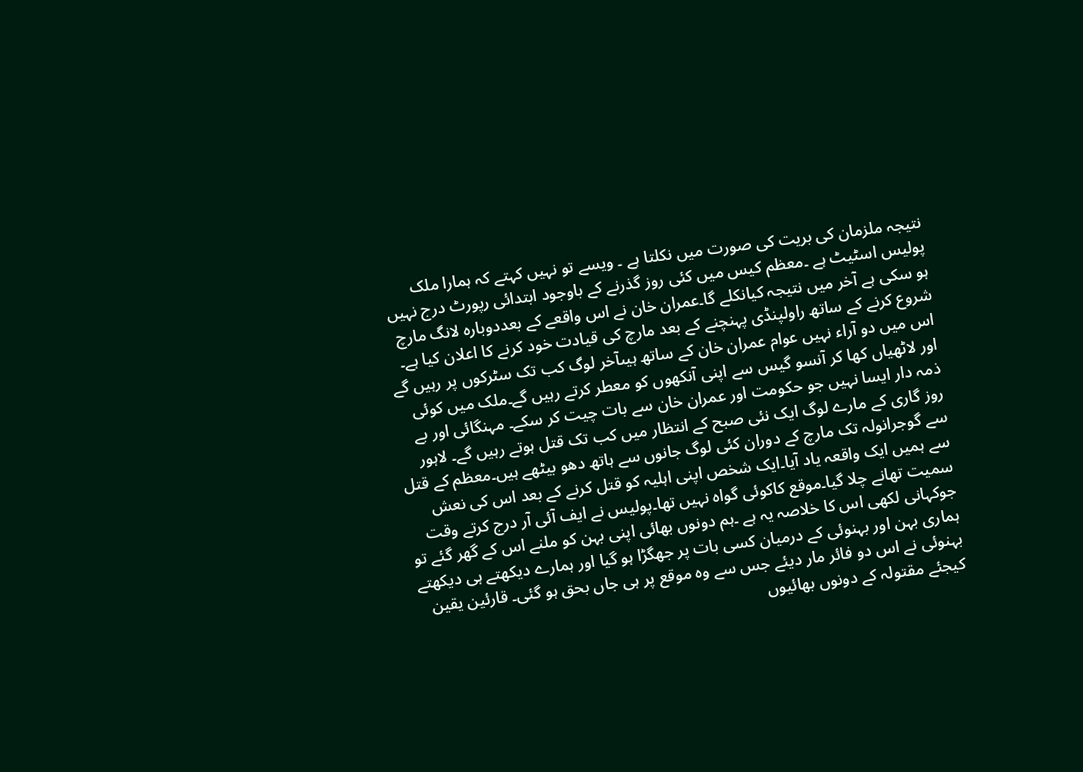نتیجہ ملزمان کی بریت کی صورت میں نکلتا ہے ۔ ویسے تو نہیں کہتے کہ ہمارا ملک پولیس اسٹیٹ ہے ۔معظم کیس میں کئی روز گذرنے کے باوجود ابتدائی رپورٹ درج نہیں ہو سکی ہے آخر میں نتیجہ کیانکلے گا۔عمران خان نے اس واقعے کے بعددوبارہ لانگ مارچ شروع کرنے کے ساتھ راولپنڈی پہنچنے کے بعد مارچ کی قیادت خود کرنے کا اعلان کیا ہے۔
اس میں دو آراء نہیں عوام عمران خان کے ساتھ ہیںآخر لوگ کب تک سٹرکوں پر رہیں گے اور لاٹھیاں کھا کر آنسو گیس سے اپنی آنکھوں کو معطر کرتے رہیں گے۔ملک میں کوئی ذمہ دار ایسا نہیں جو حکومت اور عمران خان سے بات چیت کر سکے۔ مہنگائی اور بے روز گاری کے مارے لوگ ایک نئی صبح کے انتظار میں کب تک قتل ہوتے رہیں گے۔ لاہور سے گوجرانولہ تک مارچ کے دوران کئی لوگ جانوں سے ہاتھ دھو بیٹھے ہیں۔معظم کے قتل سے ہمیں ایک واقعہ یاد آیا۔ایک شخص اپنی اہلیہ کو قتل کرنے کے بعد اس کی نعش سمیت تھانے چلا گیا۔موقع کاکوئی گواہ نہیں تھا۔پولیس نے ایف آئی آر درج کرتے وقت جوکہانی لکھی اس کا خلاصہ یہ ہے ۔ہم دونوں بھائی اپنی بہن کو ملنے اس کے گھر گئے تو ہماری بہن اور بہنوئی کے درمیان کسی بات پر جھگڑا ہو گیا اور ہمارے دیکھتے ہی دیکھتے بہنوئی نے اس دو فائر مار دیئے جس سے وہ موقع پر ہی جاں بحق ہو گئی۔ قارئین یقین کیجئے مقتولہ کے دونوں بھائیوں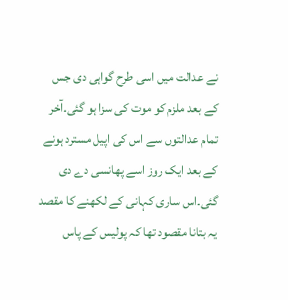نے عدالت میں اسی طرح گواہی دی جس کے بعد ملزم کو موت کی سزا ہو گئی۔آخر تمام عدالتوں سے اس کی اپیل مسترد ہونے کے بعد ایک روز اسے پھانسی دے دی گئی۔اس ساری کہانی کے لکھنے کا مقصد یہ بتانا مقصود تھا کہ پولیس کے پاس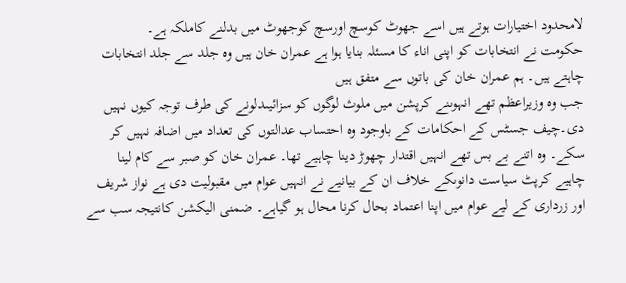لامحدود اختیارات ہوتے ہیں اسے جھوٹ کوسچ اورسچ کوجھوٹ میں بدلنے کاملکہ ہے۔
حکومت نے انتخابات کو اپنی اناء کا مسئلہ بنایا ہوا ہے عمران خان ہیں وہ جلد سے جلد انتخابات چاہتے ہیں۔ ہم عمران خان کی باتوں سے متفق ہیں
جب وہ وزیراعظم تھے انہوںنے کرپشن میں ملوث لوگوں کو سزائیںدلونے کی طرف توجہ کیوں نہیں دی۔چیف جسٹس کے احکامات کے باوجود وہ احتساب عدالتوں کی تعداد میں اضافہ نہیں کر سکے۔ وہ اتنے بے بس تھے انہیں اقتدار چھوڑ دینا چاہیے تھا۔ عمران خان کو صبر سے کام لینا چاہیے کرپٹ سیاست دانوںکے خلاف ان کے بیانیے نے انہیں عوام میں مقبولیت دی ہے نواز شریف اور زرداری کے لیے عوام میں اپنا اعتماد بحال کرنا محال ہو گیاہے۔ ضمنی الیکشن کانتیجہ سب سے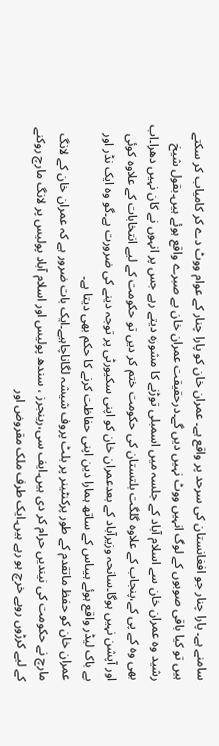سامنے ہے۔ پارا چنار جو افغانستان کی سرحد پر واقع ہے۔ عمران خان کو پارا چنار کے عوام ووٹ دے کر کامیاب کر سکتے ہیں تو کیا باقی صوبوں کے لوگ انہیں ووٹ نہیں دیں گے۔درحقیقت عمران خان بے صبرے واقع ہوئے ہیں۔بقول شیخ رشید وہ عمران خان سے اسلام آباد کے جلسہ میں اسمبلی توڑنے کا مشورہ دیتے رہے جس پر انہوں نے کان نہیں دھرا۔اب بھی وہ کے پی کے،پنجاب کے علاوہ گلگت بلتستان کی حکومت ختم کر دیں تو حکومت کے لیے انتخابات کے علاوہ کوئی اور آپشن نہیں ہوگا۔سانحہ وزیرآباد کے بعدعمران خان کو اپنی سکیورٹی پر توجہ دینے کی ضرورت ہے۔گو وہ ایک نڈر اور بے باک لیڈر واقع ہوئے ہیںاس کے ساتھ ہمارا دین اپنی حفاظت کرنے کا حکم بھی دیتا ہے۔
عمران خان کو حفظ ماتقدم کے طور پرکنٹینر پر بلٹ پروف شیشہ لگاناچاہیے۔ایک بات ضرور ہے کہ عمران خان کے لانگ مارچ نے حکومت کی نیندیں حرام کر دی ہیں۔ایف سی،رینجرز ، سندھ پولیس اور اسلام آباد پولیس پر لانگ مارچ روکنے کے لیے کرڑوں روپے خرچ ہو رہے ہیں۔ایک طرف ملک مقروض اور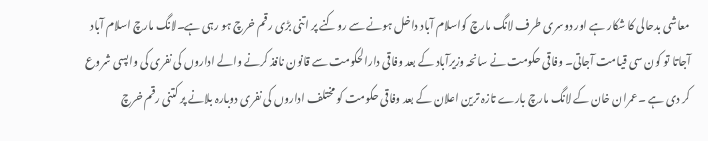معاشی بدحالی کا شکار ہے اور دوسری طرف لانگ مارچ کواسلام آباد داخل ہونے سے روکنے پر اتنی بڑی رقم خرچ ہو رہی ہے۔لانگ مارچ اسلام آباد آجاتا تو کون سی قیامت آجاتی۔ وفاقی حکومت نے سانحہ وزیرآباد کے بعد وفاقی دارالحکومت سے قانون نافذ کرنے والے اداروں کی نفری کی واپسی شروع کر دی ہے ۔عمران خان کے لانگ مارچ بارے تازہ ترین اعلان کے بعد وفاقی حکومت کو مختلف اداروں کی نفری دوبارہ بلانے پر کتنی رقم خرچ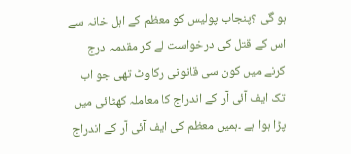ہو گی ؟پنجاب پولیس کو معظم کے اہل خانہ سے اس کے قتل کی درخواست لے کر مقدمہ درج کرنے میں کون سی قانونی رکاوٹ تھی جو اب تک ایف آئی آر کے اندراج کا معاملہ کھٹائی میں پڑا ہوا ہے ۔ہمیں معظم کی ایف آئی آر کے اندراج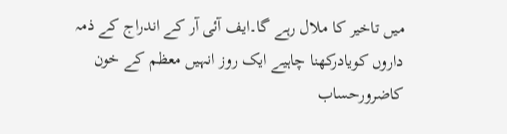میں تاخیر کا ملال رہے گا۔ایف آئی آر کے اندراج کے ذمہ داروں کویادرکھنا چاہیے ایک روز انہیں معظم کے خون کاضرورحساب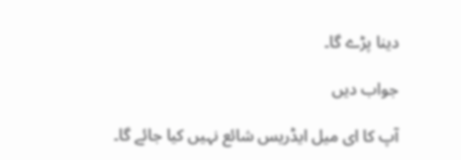دینا پڑے گا۔

جواب دیں

آپ کا ای میل ایڈریس شائع نہیں کیا جائے گا۔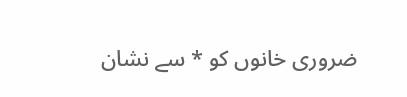ضروری خانوں کو * سے نشان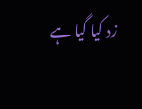زد کیا گیا ہے